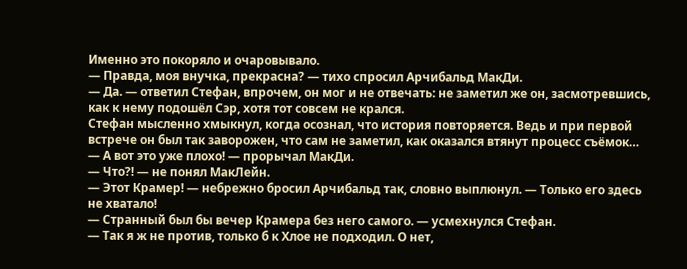Именно это покоряло и очаровывало.
— Правда, моя внучка, прекрасна? — тихо спросил Арчибальд МакДи.
— Да. — ответил Стефан, впрочем, он мог и не отвечать: не заметил же он, засмотревшись, как к нему подошёл Сэр, хотя тот совсем не крался.
Стефан мысленно хмыкнул, когда осознал, что история повторяется. Ведь и при первой встрече он был так заворожен, что сам не заметил, как оказался втянут процесс съёмок…
— А вот это уже плохо! — прорычал МакДи.
— Что?! — не понял МакЛейн.
— Этот Крамер! — небрежно бросил Арчибальд так, словно выплюнул. — Только его здесь не хватало!
— Странный был бы вечер Крамера без него самого. — усмехнулся Стефан.
— Так я ж не против, только б к Хлое не подходил. О нет,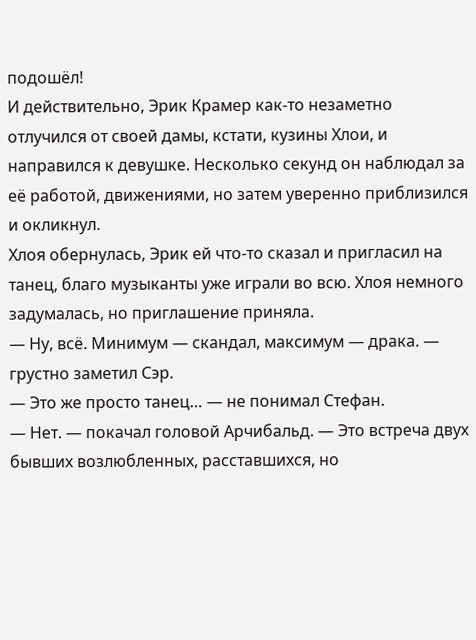подошёл!
И действительно, Эрик Крамер как-то незаметно отлучился от своей дамы, кстати, кузины Хлои, и направился к девушке. Несколько секунд он наблюдал за её работой, движениями, но затем уверенно приблизился и окликнул.
Хлоя обернулась, Эрик ей что-то сказал и пригласил на танец, благо музыканты уже играли во всю. Хлоя немного задумалась, но приглашение приняла.
— Ну, всё. Минимум — скандал, максимум — драка. — грустно заметил Сэр.
— Это же просто танец… — не понимал Стефан.
— Нет. — покачал головой Арчибальд. — Это встреча двух бывших возлюбленных, расставшихся, но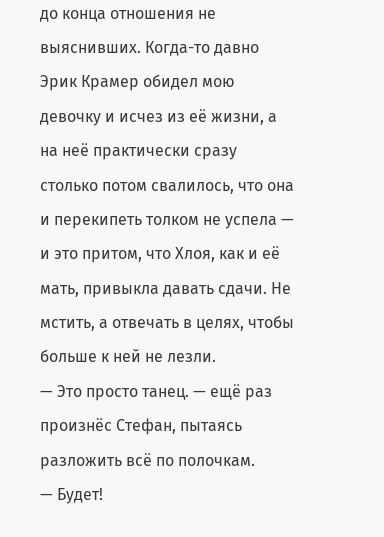до конца отношения не выяснивших. Когда-то давно Эрик Крамер обидел мою девочку и исчез из её жизни, а на неё практически сразу столько потом свалилось, что она и перекипеть толком не успела — и это притом, что Хлоя, как и её мать, привыкла давать сдачи. Не мстить, а отвечать в целях, чтобы больше к ней не лезли.
— Это просто танец. — ещё раз произнёс Стефан, пытаясь разложить всё по полочкам.
— Будет!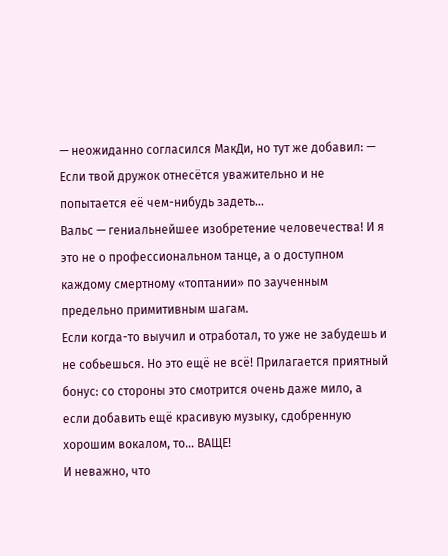— неожиданно согласился МакДи, но тут же добавил: — Если твой дружок отнесётся уважительно и не попытается её чем-нибудь задеть…
Вальс — гениальнейшее изобретение человечества! И я это не о профессиональном танце, а о доступном каждому смертному «топтании» по заученным предельно примитивным шагам.
Если когда-то выучил и отработал, то уже не забудешь и не собьешься. Но это ещё не всё! Прилагается приятный бонус: со стороны это смотрится очень даже мило, а если добавить ещё красивую музыку, сдобренную хорошим вокалом, то… ВАЩЕ!
И неважно, что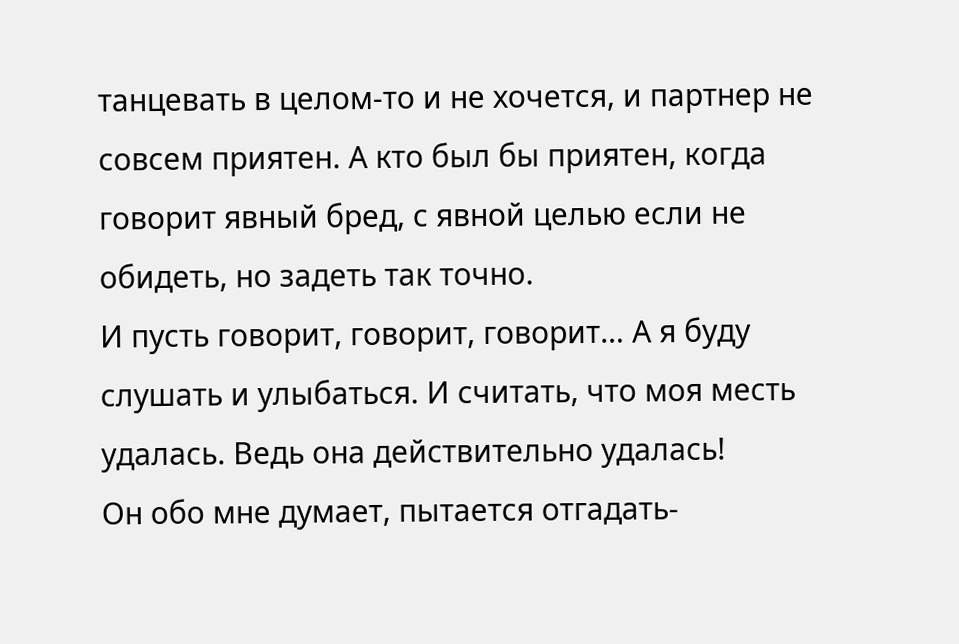танцевать в целом-то и не хочется, и партнер не совсем приятен. А кто был бы приятен, когда говорит явный бред, с явной целью если не обидеть, но задеть так точно.
И пусть говорит, говорит, говорит… А я буду слушать и улыбаться. И считать, что моя месть удалась. Ведь она действительно удалась!
Он обо мне думает, пытается отгадать-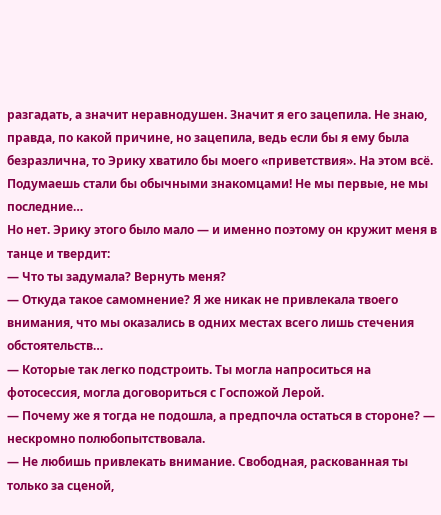разгадать, а значит неравнодушен. Значит я его зацепила. Не знаю, правда, по какой причине, но зацепила, ведь если бы я ему была безразлична, то Эрику хватило бы моего «приветствия». На этом всё. Подумаешь стали бы обычными знакомцами! Не мы первые, не мы последние…
Но нет. Эрику этого было мало — и именно поэтому он кружит меня в танце и твердит:
— Что ты задумала? Вернуть меня?
— Откуда такое самомнение? Я же никак не привлекала твоего внимания, что мы оказались в одних местах всего лишь стечения обстоятельств…
— Которые так легко подстроить. Ты могла напроситься на фотосессия, могла договориться с Госпожой Лерой.
— Почему же я тогда не подошла, а предпочла остаться в стороне? — нескромно полюбопытствовала.
— Не любишь привлекать внимание. Свободная, раскованная ты только за сценой,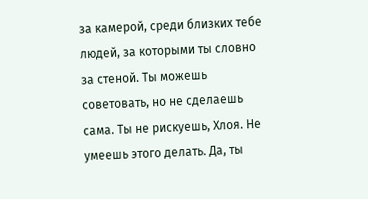за камерой, среди близких тебе людей, за которыми ты словно за стеной. Ты можешь советовать, но не сделаешь сама. Ты не рискуешь, Хлоя. Не умеешь этого делать. Да, ты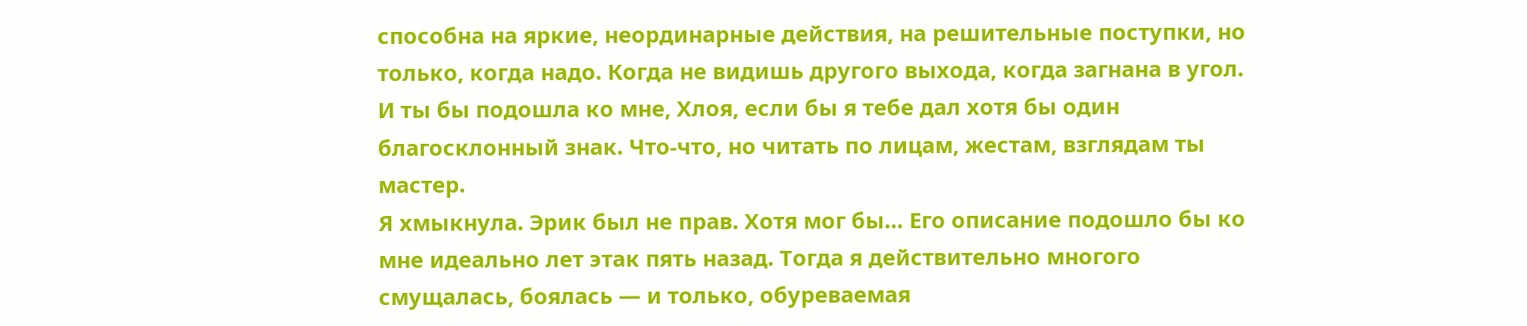способна на яркие, неординарные действия, на решительные поступки, но только, когда надо. Когда не видишь другого выхода, когда загнана в угол. И ты бы подошла ко мне, Хлоя, если бы я тебе дал хотя бы один благосклонный знак. Что-что, но читать по лицам, жестам, взглядам ты мастер.
Я хмыкнула. Эрик был не прав. Хотя мог бы… Его описание подошло бы ко мне идеально лет этак пять назад. Тогда я действительно многого смущалась, боялась — и только, обуреваемая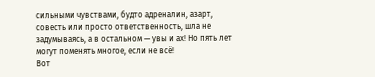сильными чувствами, будто адреналин, азарт, совесть или просто ответственность, шла не задумываясь, а в остальном — увы и ах! Но пять лет могут поменять многое, если не всё!
Вот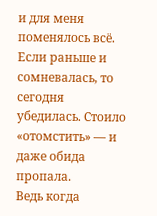и для меня поменялось всё. Если раньше и сомневалась, то сегодня убедилась. Стоило «отомстить» — и даже обида пропала.
Ведь когда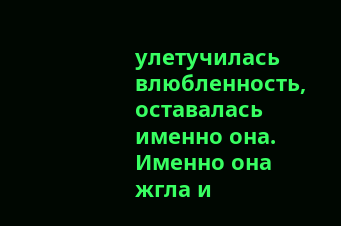улетучилась влюбленность, оставалась именно она. Именно она жгла и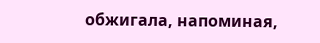обжигала, напоминая,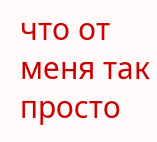что от меня так просто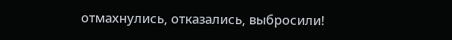отмахнулись, отказались, выбросили!